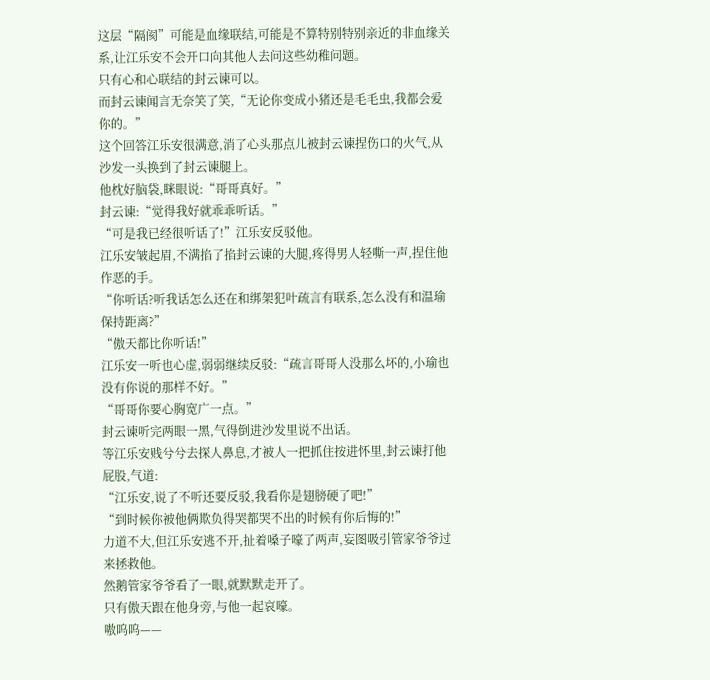这层“隔阂”可能是血缘联结,可能是不算特别特别亲近的非血缘关系,让江乐安不会开口向其他人去问这些幼稚问题。
只有心和心联结的封云谏可以。
而封云谏闻言无奈笑了笑,“无论你变成小猪还是毛毛虫,我都会爱你的。”
这个回答江乐安很满意,消了心头那点儿被封云谏捏伤口的火气,从沙发一头换到了封云谏腿上。
他枕好脑袋,眯眼说:“哥哥真好。”
封云谏:“觉得我好就乖乖听话。”
“可是我已经很听话了!”江乐安反驳他。
江乐安皱起眉,不满掐了掐封云谏的大腿,疼得男人轻嘶一声,捏住他作恶的手。
“你听话?听我话怎么还在和绑架犯叶疏言有联系,怎么没有和温瑜保持距离?”
“傲天都比你听话!”
江乐安一听也心虚,弱弱继续反驳:“疏言哥哥人没那么坏的,小瑜也没有你说的那样不好。”
“哥哥你要心胸宽广一点。”
封云谏听完两眼一黑,气得倒进沙发里说不出话。
等江乐安贱兮兮去探人鼻息,才被人一把抓住按进怀里,封云谏打他屁股,气道:
“江乐安,说了不听还要反驳,我看你是翅膀硬了吧!”
“到时候你被他俩欺负得哭都哭不出的时候有你后悔的!”
力道不大,但江乐安逃不开,扯着嗓子嚎了两声,妄图吸引管家爷爷过来拯救他。
然鹅管家爷爷看了一眼,就默默走开了。
只有傲天跟在他身旁,与他一起哀嚎。
嗷呜呜——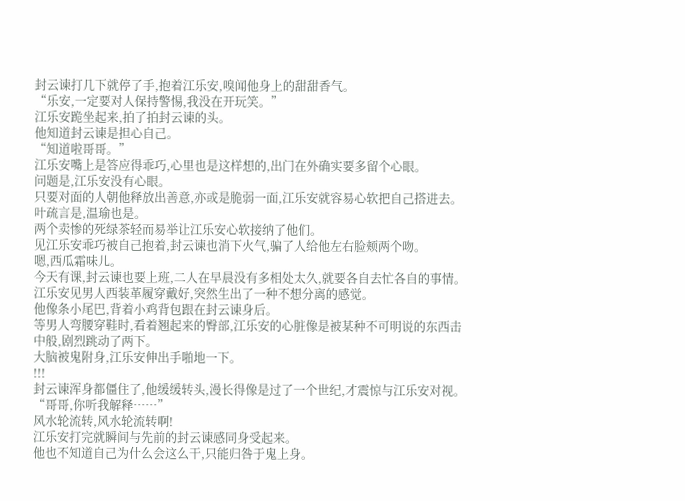封云谏打几下就停了手,抱着江乐安,嗅闻他身上的甜甜香气。
“乐安,一定要对人保持警惕,我没在开玩笑。”
江乐安跪坐起来,拍了拍封云谏的头。
他知道封云谏是担心自己。
“知道啦哥哥。”
江乐安嘴上是答应得乖巧,心里也是这样想的,出门在外确实要多留个心眼。
问题是,江乐安没有心眼。
只要对面的人朝他释放出善意,亦或是脆弱一面,江乐安就容易心软把自己搭进去。
叶疏言是,温瑜也是。
两个卖惨的死绿茶轻而易举让江乐安心软接纳了他们。
见江乐安乖巧被自己抱着,封云谏也消下火气,骗了人给他左右脸颊两个吻。
嗯,西瓜霜味儿。
今天有课,封云谏也要上班,二人在早晨没有多相处太久,就要各自去忙各自的事情。
江乐安见男人西装革履穿戴好,突然生出了一种不想分离的感觉。
他像条小尾巴,背着小鸡背包跟在封云谏身后。
等男人弯腰穿鞋时,看着翘起来的臀部,江乐安的心脏像是被某种不可明说的东西击中般,剧烈跳动了两下。
大脑被鬼附身,江乐安伸出手啪地一下。
!!!
封云谏浑身都僵住了,他缓缓转头,漫长得像是过了一个世纪,才震惊与江乐安对视。
“哥哥,你听我解释……”
风水轮流转,风水轮流转啊!
江乐安打完就瞬间与先前的封云谏感同身受起来。
他也不知道自己为什么会这么干,只能归咎于鬼上身。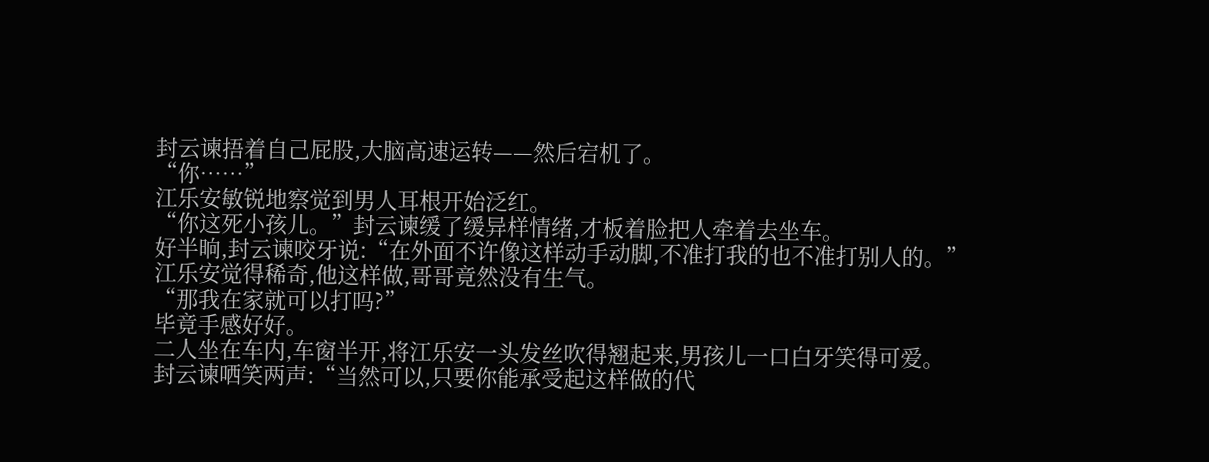封云谏捂着自己屁股,大脑高速运转——然后宕机了。
“你……”
江乐安敏锐地察觉到男人耳根开始泛红。
“你这死小孩儿。”封云谏缓了缓异样情绪,才板着脸把人牵着去坐车。
好半晌,封云谏咬牙说:“在外面不许像这样动手动脚,不准打我的也不准打别人的。”
江乐安觉得稀奇,他这样做,哥哥竟然没有生气。
“那我在家就可以打吗?”
毕竟手感好好。
二人坐在车内,车窗半开,将江乐安一头发丝吹得翘起来,男孩儿一口白牙笑得可爱。
封云谏哂笑两声:“当然可以,只要你能承受起这样做的代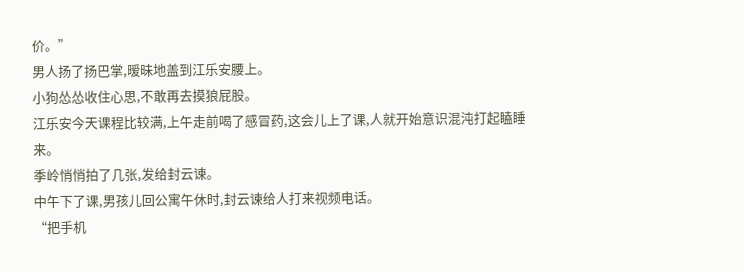价。”
男人扬了扬巴掌,暧昧地盖到江乐安腰上。
小狗怂怂收住心思,不敢再去摸狼屁股。
江乐安今天课程比较满,上午走前喝了感冒药,这会儿上了课,人就开始意识混沌打起瞌睡来。
季岭悄悄拍了几张,发给封云谏。
中午下了课,男孩儿回公寓午休时,封云谏给人打来视频电话。
“把手机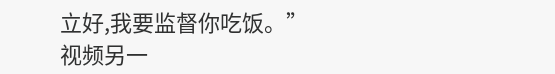立好,我要监督你吃饭。”
视频另一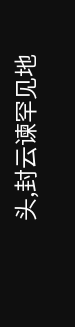头,封云谏罕见地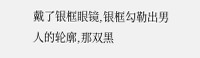戴了银框眼镜,银框勾勒出男人的轮廓,那双黑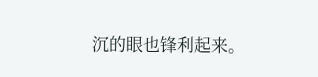沉的眼也锋利起来。